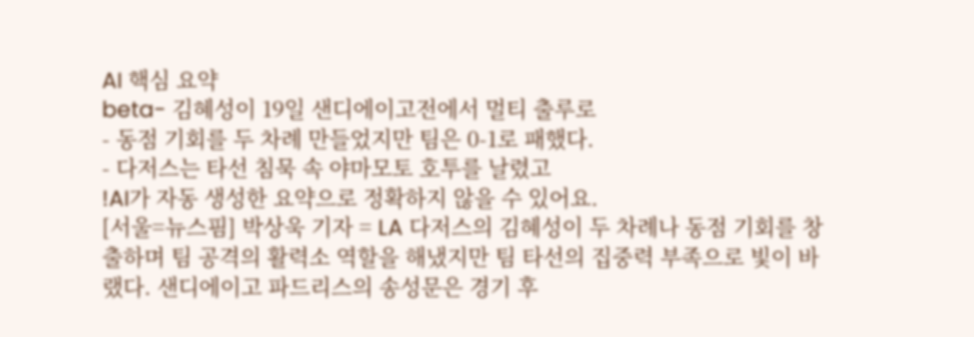AI 핵심 요약
beta- 김혜성이 19일 샌디에이고전에서 멀티 출루로
- 동점 기회를 두 차례 만들었지만 팀은 0-1로 패했다.
- 다저스는 타선 침묵 속 야마모토 호투를 날렸고
!AI가 자동 생성한 요약으로 정확하지 않을 수 있어요.
[서울=뉴스핌] 박상욱 기자 = LA 다저스의 김혜성이 두 차례나 동점 기회를 창출하며 팀 공격의 활력소 역할을 해냈지만 팀 타선의 집중력 부족으로 빛이 바랬다. 샌디에이고 파드리스의 송성문은 경기 후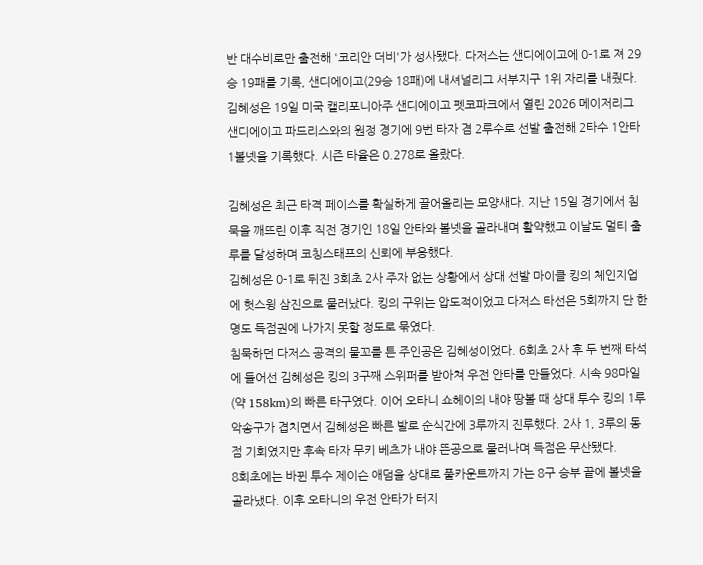반 대수비로만 출전해 '코리안 더비'가 성사됐다. 다저스는 샌디에이고에 0-1로 져 29승 19패를 기록, 샌디에이고(29승 18패)에 내셔널리그 서부지구 1위 자리를 내줬다.
김혜성은 19일 미국 캘리포니아주 샌디에이고 펫코파크에서 열린 2026 메이저리그 샌디에이고 파드리스와의 원정 경기에 9번 타자 겸 2루수로 선발 출전해 2타수 1안타 1볼넷을 기록했다. 시즌 타율은 0.278로 올랐다.

김혜성은 최근 타격 페이스를 확실하게 끌어올리는 모양새다. 지난 15일 경기에서 침묵을 깨뜨린 이후 직전 경기인 18일 안타와 볼넷을 골라내며 활약했고 이날도 멀티 출루를 달성하며 코칭스태프의 신뢰에 부응했다.
김혜성은 0-1로 뒤진 3회초 2사 주자 없는 상황에서 상대 선발 마이클 킹의 체인지업에 헛스윙 삼진으로 물러났다. 킹의 구위는 압도적이었고 다저스 타선은 5회까지 단 한 명도 득점권에 나가지 못할 정도로 묶였다.
침묵하던 다저스 공격의 물꼬를 튼 주인공은 김혜성이었다. 6회초 2사 후 두 번째 타석에 들어선 김혜성은 킹의 3구째 스위퍼를 받아쳐 우전 안타를 만들었다. 시속 98마일(약 158km)의 빠른 타구였다. 이어 오타니 쇼헤이의 내야 땅볼 때 상대 투수 킹의 1루 악송구가 겹치면서 김혜성은 빠른 발로 순식간에 3루까지 진루했다. 2사 1, 3루의 동점 기회였지만 후속 타자 무키 베츠가 내야 뜬공으로 물러나며 득점은 무산됐다.
8회초에는 바뀐 투수 제이슨 애덤을 상대로 풀카운트까지 가는 8구 승부 끝에 볼넷을 골라냈다. 이후 오타니의 우전 안타가 터지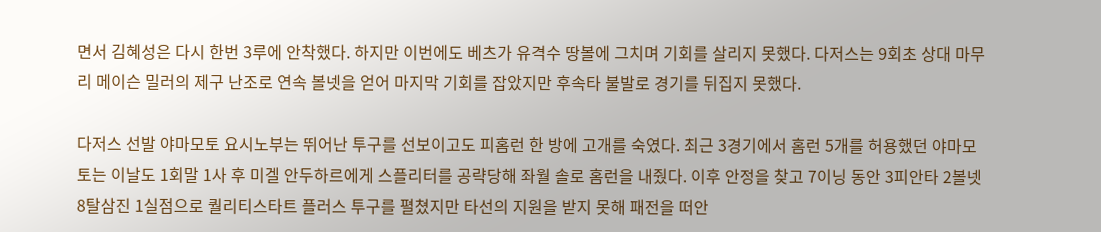면서 김혜성은 다시 한번 3루에 안착했다. 하지만 이번에도 베츠가 유격수 땅볼에 그치며 기회를 살리지 못했다. 다저스는 9회초 상대 마무리 메이슨 밀러의 제구 난조로 연속 볼넷을 얻어 마지막 기회를 잡았지만 후속타 불발로 경기를 뒤집지 못했다.

다저스 선발 야마모토 요시노부는 뛰어난 투구를 선보이고도 피홈런 한 방에 고개를 숙였다. 최근 3경기에서 홈런 5개를 허용했던 야마모토는 이날도 1회말 1사 후 미겔 안두하르에게 스플리터를 공략당해 좌월 솔로 홈런을 내줬다. 이후 안정을 찾고 7이닝 동안 3피안타 2볼넷 8탈삼진 1실점으로 퀄리티스타트 플러스 투구를 펼쳤지만 타선의 지원을 받지 못해 패전을 떠안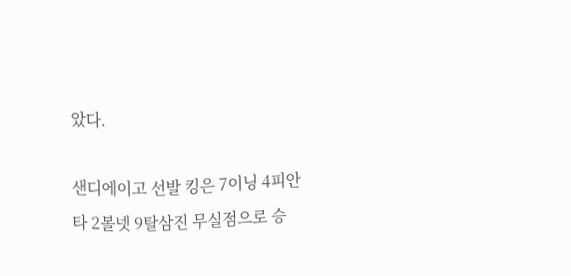았다.

샌디에이고 선발 킹은 7이닝 4피안타 2볼넷 9탈삼진 무실점으로 승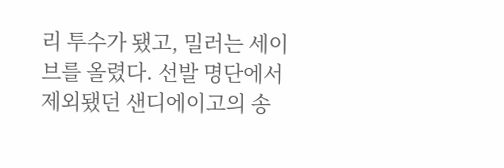리 투수가 됐고, 밀러는 세이브를 올렸다. 선발 명단에서 제외됐던 샌디에이고의 송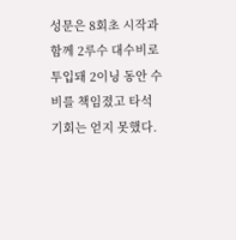성문은 8회초 시작과 함께 2루수 대수비로 투입돼 2이닝 동안 수비를 책임졌고 타석 기회는 얻지 못했다.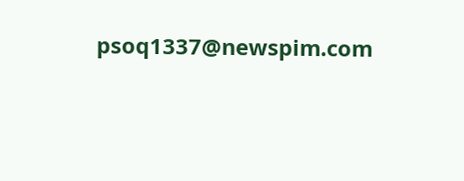psoq1337@newspim.com